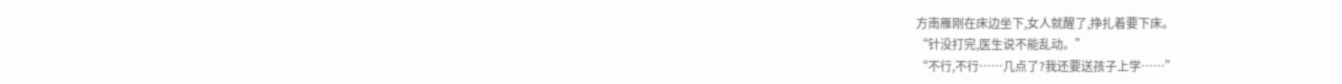方南雁刚在床边坐下,女人就醒了,挣扎着要下床。
“针没打完,医生说不能乱动。”
“不行,不行……几点了?我还要送孩子上学……”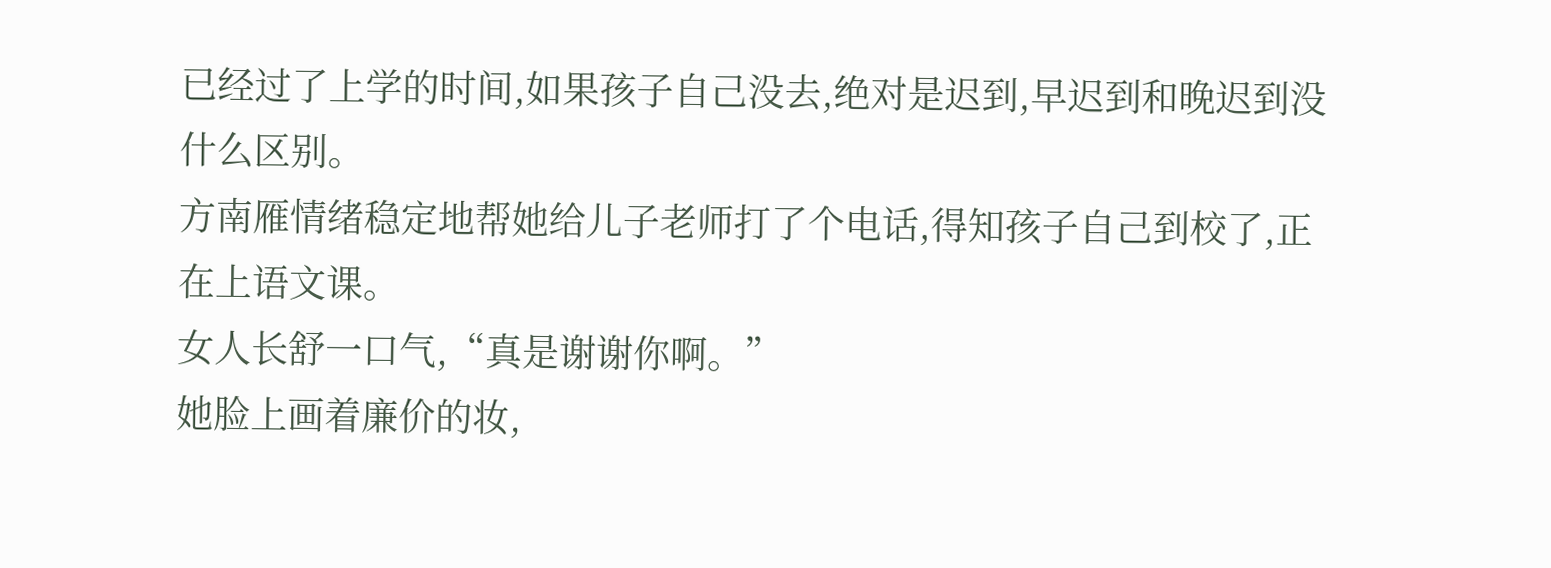已经过了上学的时间,如果孩子自己没去,绝对是迟到,早迟到和晚迟到没什么区别。
方南雁情绪稳定地帮她给儿子老师打了个电话,得知孩子自己到校了,正在上语文课。
女人长舒一口气,“真是谢谢你啊。”
她脸上画着廉价的妆,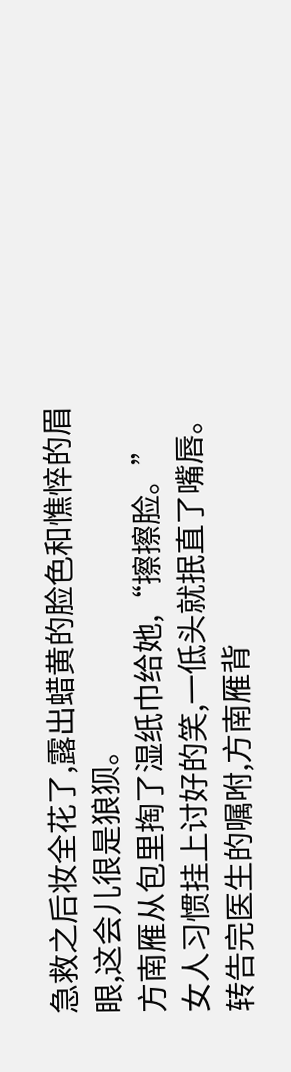急救之后妆全花了,露出蜡黄的脸色和憔悴的眉眼,这会儿很是狼狈。
方南雁从包里掏了湿纸巾给她,“擦擦脸。”
女人习惯挂上讨好的笑,一低头就抿直了嘴唇。
转告完医生的嘱咐,方南雁背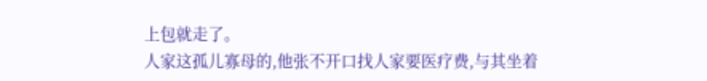上包就走了。
人家这孤儿寡母的,他张不开口找人家要医疗费,与其坐着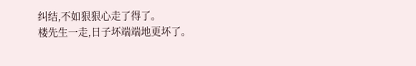纠结,不如狠狠心走了得了。
楼先生一走,日子坏端端地更坏了。